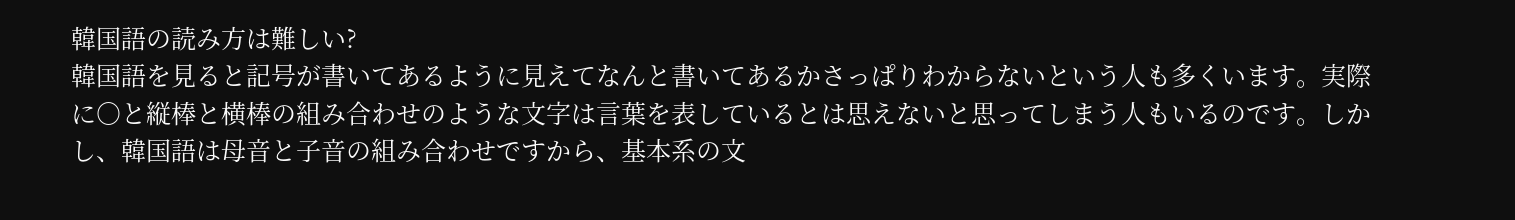韓国語の読み方は難しい?
韓国語を見ると記号が書いてあるように見えてなんと書いてあるかさっぱりわからないという人も多くいます。実際に○と縦棒と横棒の組み合わせのような文字は言葉を表しているとは思えないと思ってしまう人もいるのです。しかし、韓国語は母音と子音の組み合わせですから、基本系の文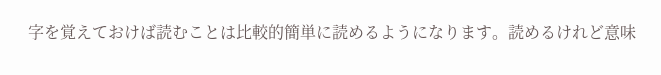字を覚えておけば読むことは比較的簡単に読めるようになります。読めるけれど意味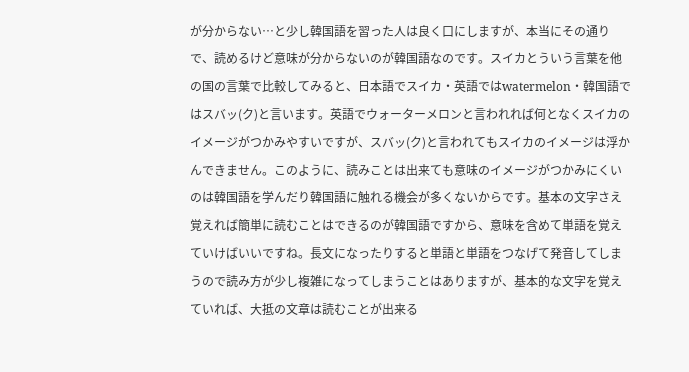が分からない…と少し韓国語を習った人は良く口にしますが、本当にその通りで、読めるけど意味が分からないのが韓国語なのです。スイカとういう言葉を他の国の言葉で比較してみると、日本語でスイカ・英語ではwatermelon・韓国語ではスバッ(ク)と言います。英語でウォーターメロンと言われれば何となくスイカのイメージがつかみやすいですが、スバッ(ク)と言われてもスイカのイメージは浮かんできません。このように、読みことは出来ても意味のイメージがつかみにくいのは韓国語を学んだり韓国語に触れる機会が多くないからです。基本の文字さえ覚えれば簡単に読むことはできるのが韓国語ですから、意味を含めて単語を覚えていけばいいですね。長文になったりすると単語と単語をつなげて発音してしまうので読み方が少し複雑になってしまうことはありますが、基本的な文字を覚えていれば、大抵の文章は読むことが出来る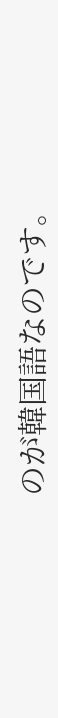のが韓国語なのです。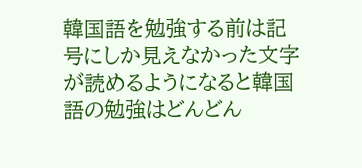韓国語を勉強する前は記号にしか見えなかった文字が読めるようになると韓国語の勉強はどんどん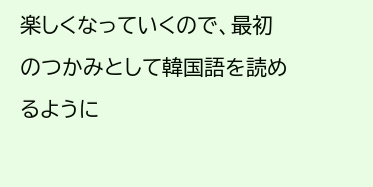楽しくなっていくので、最初のつかみとして韓国語を読めるように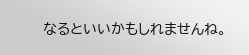なるといいかもしれませんね。